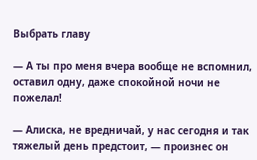Выбрать главу

— А ты про меня вчера вообще не вспомнил, оставил одну, даже спокойной ночи не пожелал!

— Алиска, не вредничай, у нас сегодня и так тяжелый день предстоит, — произнес он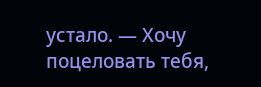устало. — Хочу поцеловать тебя,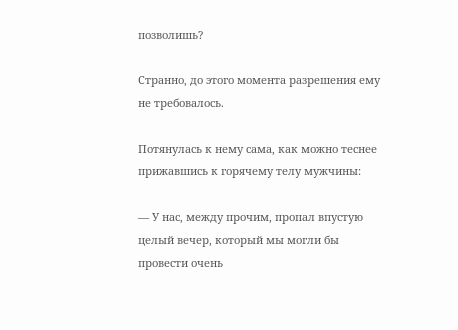позволишь?

Странно, до этого момента разрешения ему не требовалось.

Потянулась к нему сама, как можно теснее прижавшись к горячему телу мужчины:

— У нас, между прочим, пропал впустую целый вечер, который мы могли бы провести очень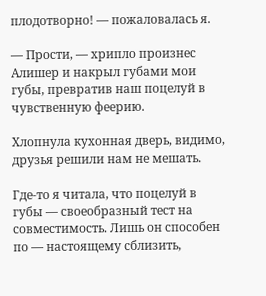плодотворно! — пожаловалась я.

— Прости, — хрипло произнес Алишер и накрыл губами мои губы, превратив наш поцелуй в чувственную феерию.

Хлопнула кухонная дверь, видимо, друзья решили нам не мешать.

Где-то я читала, что поцелуй в губы — своеобразный тест на совместимость. Лишь он способен по — настоящему сблизить,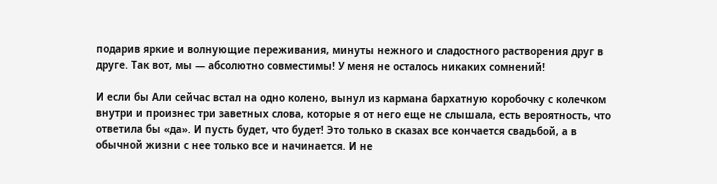подарив яркие и волнующие переживания, минуты нежного и сладостного растворения друг в друге. Так вот, мы — абсолютно совместимы! У меня не осталось никаких сомнений!

И если бы Али сейчас встал на одно колено, вынул из кармана бархатную коробочку с колечком внутри и произнес три заветных слова, которые я от него еще не слышала, есть вероятность, что ответила бы «да». И пусть будет, что будет! Это только в сказах все кончается свадьбой, а в обычной жизни с нее только все и начинается. И не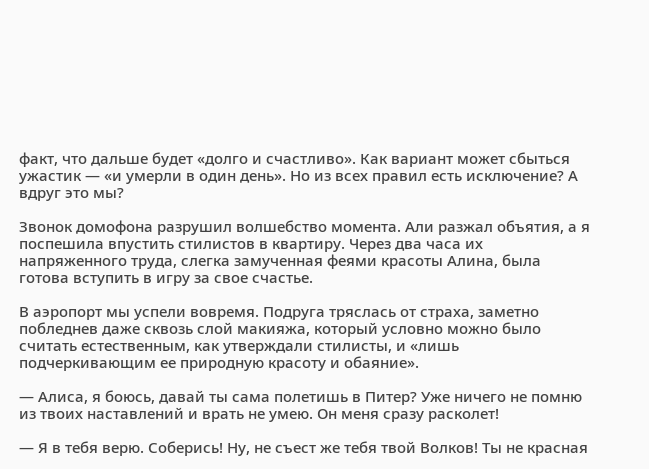факт, что дальше будет «долго и счастливо». Как вариант может сбыться ужастик — «и умерли в один день». Но из всех правил есть исключение? А вдруг это мы?

Звонок домофона разрушил волшебство момента. Али разжал объятия, а я поспешила впустить стилистов в квартиру. Через два часа их напряженного труда, слегка замученная феями красоты Алина, была готова вступить в игру за свое счастье.

В аэропорт мы успели вовремя. Подруга тряслась от страха, заметно побледнев даже сквозь слой макияжа, который условно можно было считать естественным, как утверждали стилисты, и «лишь подчеркивающим ее природную красоту и обаяние».

— Алиса, я боюсь, давай ты сама полетишь в Питер? Уже ничего не помню из твоих наставлений и врать не умею. Он меня сразу расколет!

— Я в тебя верю. Соберись! Ну, не съест же тебя твой Волков! Ты не красная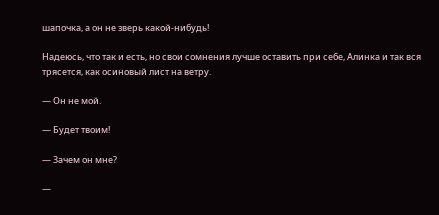шапочка, а он не зверь какой-нибудь!

Надеюсь, что так и есть, но свои сомнения лучше оставить при себе, Алинка и так вся трясется, как осиновый лист на ветру.

— Он не мой.

— Будет твоим!

— Зачем он мне?

—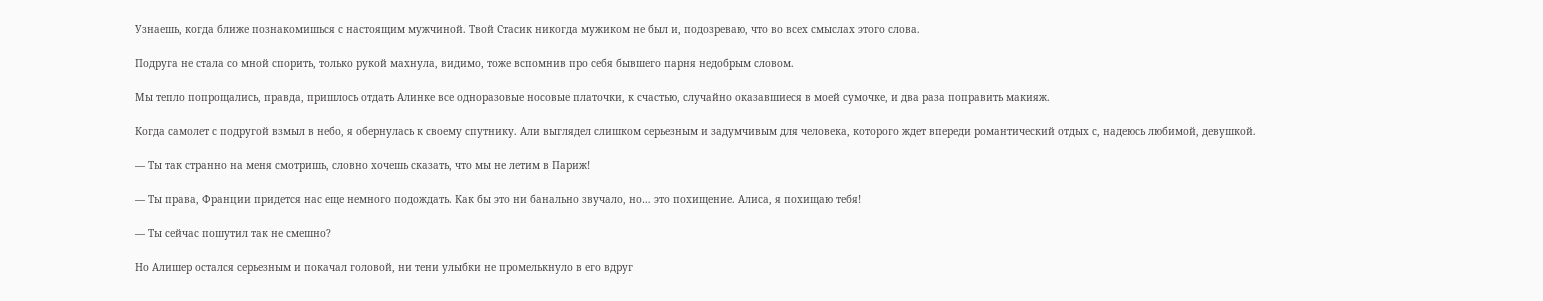Узнаешь, когда ближе познакомишься с настоящим мужчиной. Твой Стасик никогда мужиком не был и, подозреваю, что во всех смыслах этого слова.

Подруга не стала со мной спорить, только рукой махнула, видимо, тоже вспомнив про себя бывшего парня недобрым словом.

Мы тепло попрощались, правда, пришлось отдать Алинке все одноразовые носовые платочки, к счастью, случайно оказавшиеся в моей сумочке, и два раза поправить макияж.

Когда самолет с подругой взмыл в небо, я обернулась к своему спутнику. Али выглядел слишком серьезным и задумчивым для человека, которого ждет впереди романтический отдых с, надеюсь любимой, девушкой.

— Ты так странно на меня смотришь, словно хочешь сказать, что мы не летим в Париж!

— Ты права, Франции придется нас еще немного подождать. Как бы это ни банально звучало, но… это похищение. Алиса, я похищаю тебя!

— Ты сейчас пошутил так не смешно?

Но Алишер остался серьезным и покачал головой, ни тени улыбки не промелькнуло в его вдруг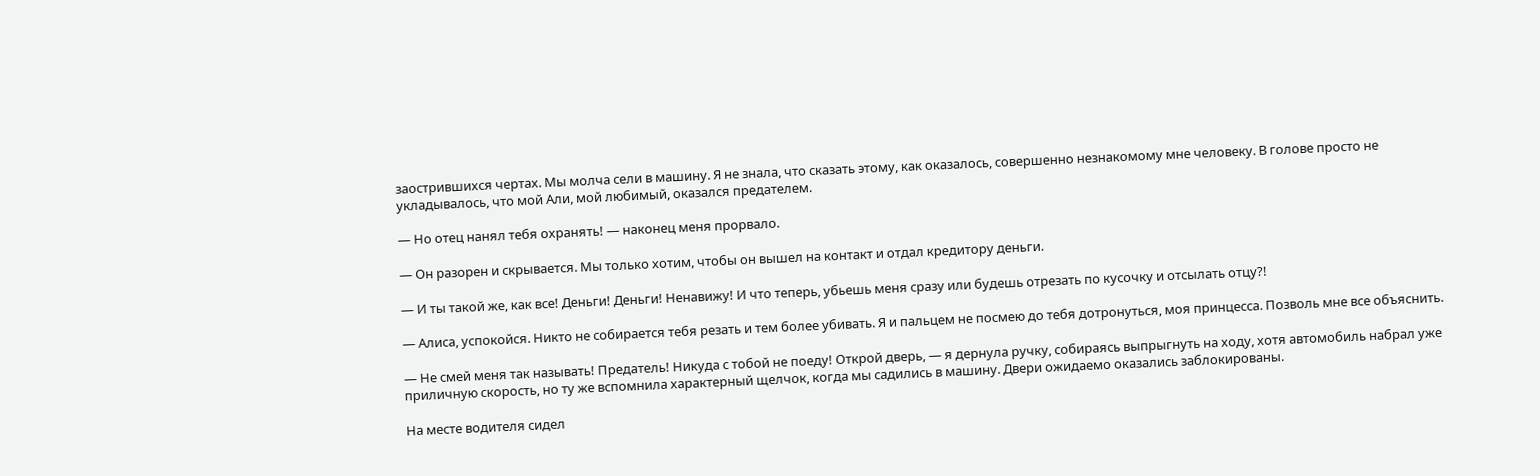заострившихся чертах. Мы молча сели в машину. Я не знала, что сказать этому, как оказалось, совершенно незнакомому мне человеку. В голове просто не укладывалось, что мой Али, мой любимый, оказался предателем.

— Но отец нанял тебя охранять! — наконец меня прорвало.

— Он разорен и скрывается. Мы только хотим, чтобы он вышел на контакт и отдал кредитору деньги.

— И ты такой же, как все! Деньги! Деньги! Ненавижу! И что теперь, убьешь меня сразу или будешь отрезать по кусочку и отсылать отцу?!

— Алиса, успокойся. Никто не собирается тебя резать и тем более убивать. Я и пальцем не посмею до тебя дотронуться, моя принцесса. Позволь мне все объяснить.

— Не смей меня так называть! Предатель! Никуда с тобой не поеду! Открой дверь, — я дернула ручку, собираясь выпрыгнуть на ходу, хотя автомобиль набрал уже приличную скорость, но ту же вспомнила характерный щелчок, когда мы садились в машину. Двери ожидаемо оказались заблокированы.

На месте водителя сидел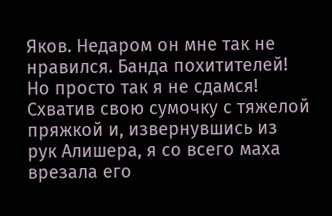Яков. Недаром он мне так не нравился. Банда похитителей! Но просто так я не сдамся! Схватив свою сумочку с тяжелой пряжкой и, извернувшись из рук Алишера, я со всего маха врезала его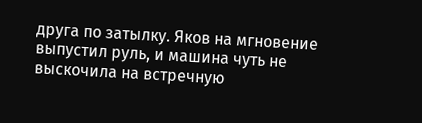друга по затылку. Яков на мгновение выпустил руль, и машина чуть не выскочила на встречную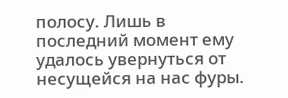полосу. Лишь в последний момент ему удалось увернуться от несущейся на нас фуры.